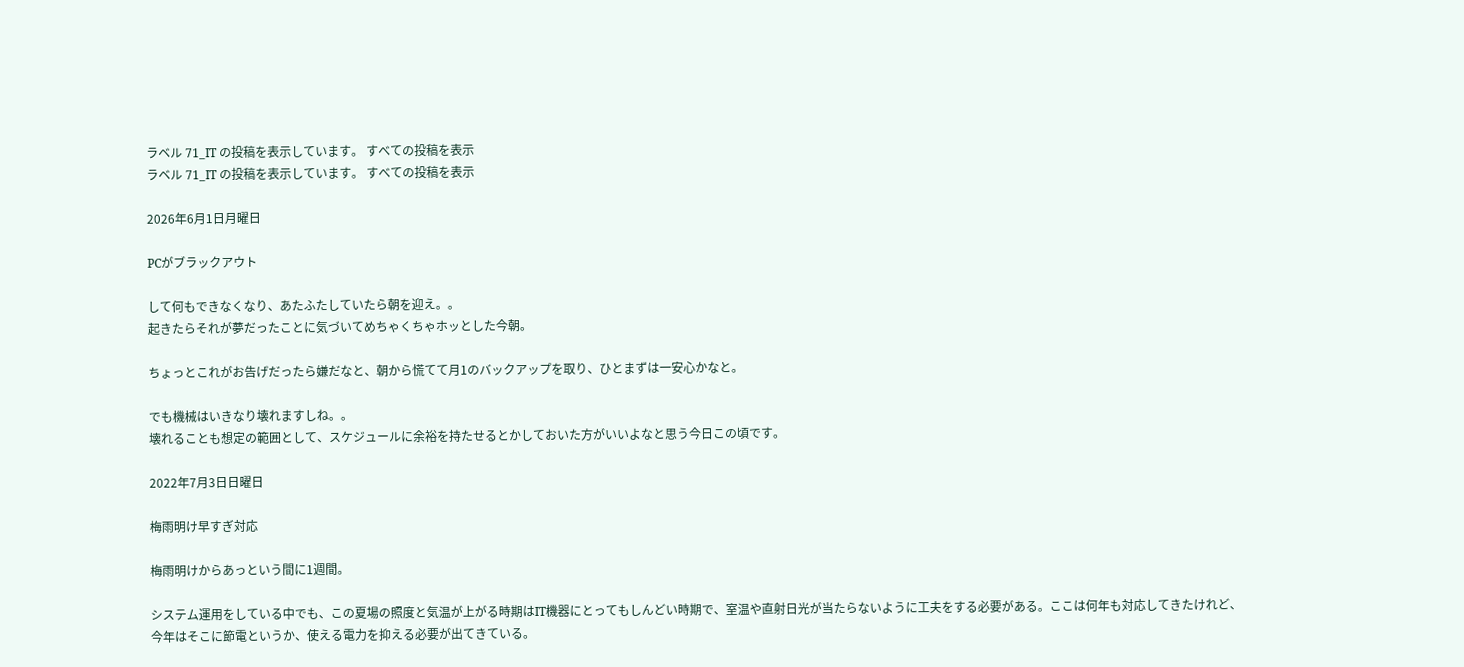ラベル 71_IT の投稿を表示しています。 すべての投稿を表示
ラベル 71_IT の投稿を表示しています。 すべての投稿を表示

2026年6月1日月曜日

PCがブラックアウト

して何もできなくなり、あたふたしていたら朝を迎え。。
起きたらそれが夢だったことに気づいてめちゃくちゃホッとした今朝。

ちょっとこれがお告げだったら嫌だなと、朝から慌てて月1のバックアップを取り、ひとまずは一安心かなと。

でも機械はいきなり壊れますしね。。
壊れることも想定の範囲として、スケジュールに余裕を持たせるとかしておいた方がいいよなと思う今日この頃です。

2022年7月3日日曜日

梅雨明け早すぎ対応

梅雨明けからあっという間に1週間。

システム運用をしている中でも、この夏場の照度と気温が上がる時期はIT機器にとってもしんどい時期で、室温や直射日光が当たらないように工夫をする必要がある。ここは何年も対応してきたけれど、今年はそこに節電というか、使える電力を抑える必要が出てきている。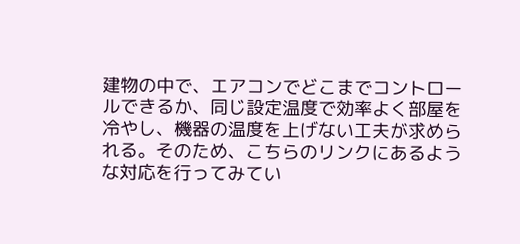建物の中で、エアコンでどこまでコントロールできるか、同じ設定温度で効率よく部屋を冷やし、機器の温度を上げない工夫が求められる。そのため、こちらのリンクにあるような対応を行ってみてい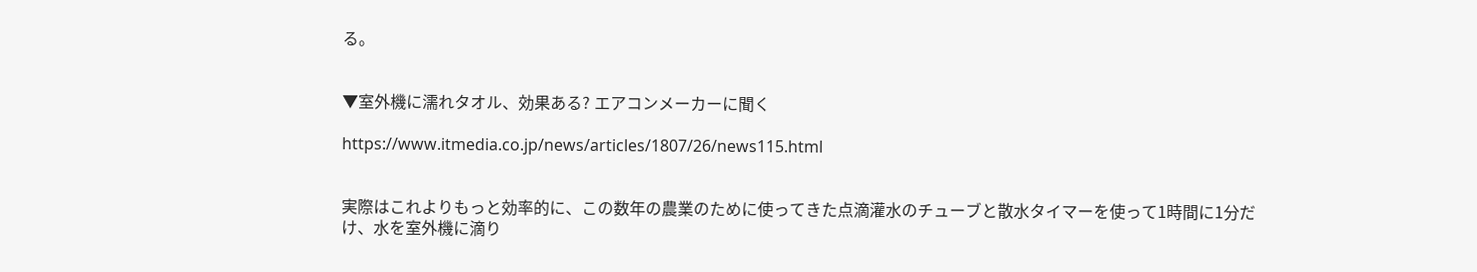る。


▼室外機に濡れタオル、効果ある? エアコンメーカーに聞く

https://www.itmedia.co.jp/news/articles/1807/26/news115.html


実際はこれよりもっと効率的に、この数年の農業のために使ってきた点滴灌水のチューブと散水タイマーを使って1時間に1分だけ、水を室外機に滴り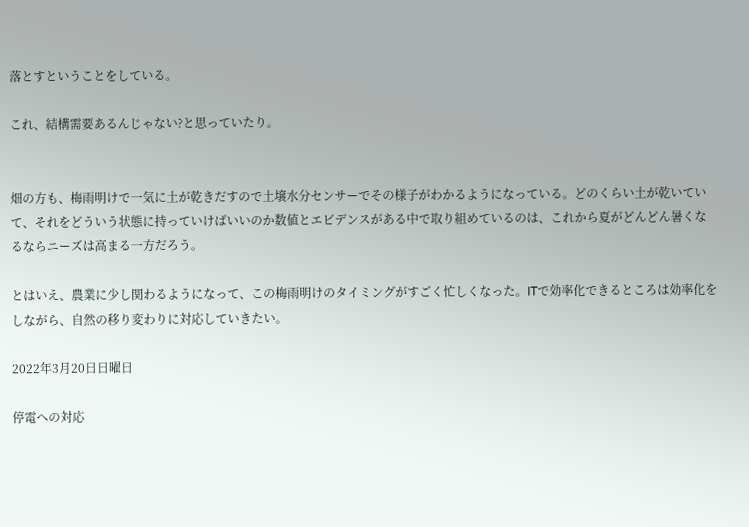落とすということをしている。

これ、結構需要あるんじゃない?と思っていたり。


畑の方も、梅雨明けで一気に土が乾きだすので土壌水分センサーでその様子がわかるようになっている。どのくらい土が乾いていて、それをどういう状態に持っていけばいいのか数値とエビデンスがある中で取り組めているのは、これから夏がどんどん暑くなるならニーズは高まる一方だろう。

とはいえ、農業に少し関わるようになって、この梅雨明けのタイミングがすごく忙しくなった。ITで効率化できるところは効率化をしながら、自然の移り変わりに対応していきたい。

2022年3月20日日曜日

停電への対応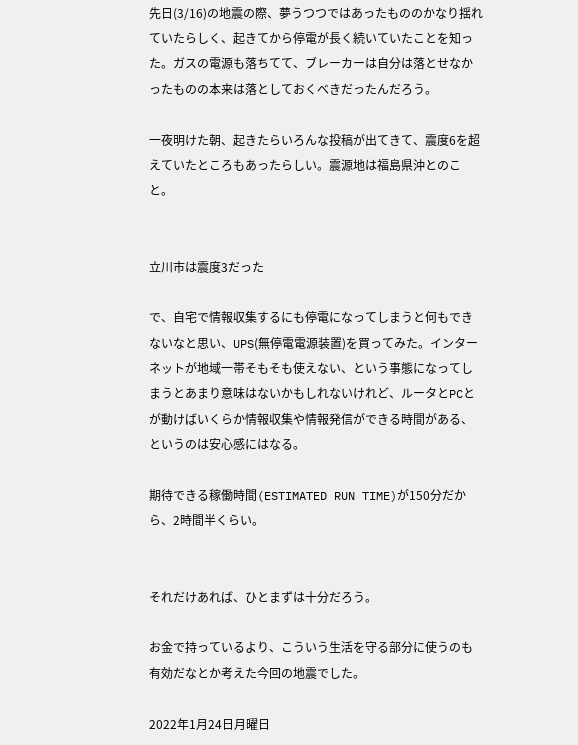先日(3/16)の地震の際、夢うつつではあったもののかなり揺れていたらしく、起きてから停電が長く続いていたことを知った。ガスの電源も落ちてて、ブレーカーは自分は落とせなかったものの本来は落としておくべきだったんだろう。

一夜明けた朝、起きたらいろんな投稿が出てきて、震度6を超えていたところもあったらしい。震源地は福島県沖とのこと。


立川市は震度3だった

で、自宅で情報収集するにも停電になってしまうと何もできないなと思い、UPS(無停電電源装置)を買ってみた。インターネットが地域一帯そもそも使えない、という事態になってしまうとあまり意味はないかもしれないけれど、ルータとPCとが動けばいくらか情報収集や情報発信ができる時間がある、というのは安心感にはなる。

期待できる稼働時間(ESTIMATED RUN TIME)が150分だから、2時間半くらい。


それだけあれば、ひとまずは十分だろう。

お金で持っているより、こういう生活を守る部分に使うのも有効だなとか考えた今回の地震でした。

2022年1月24日月曜日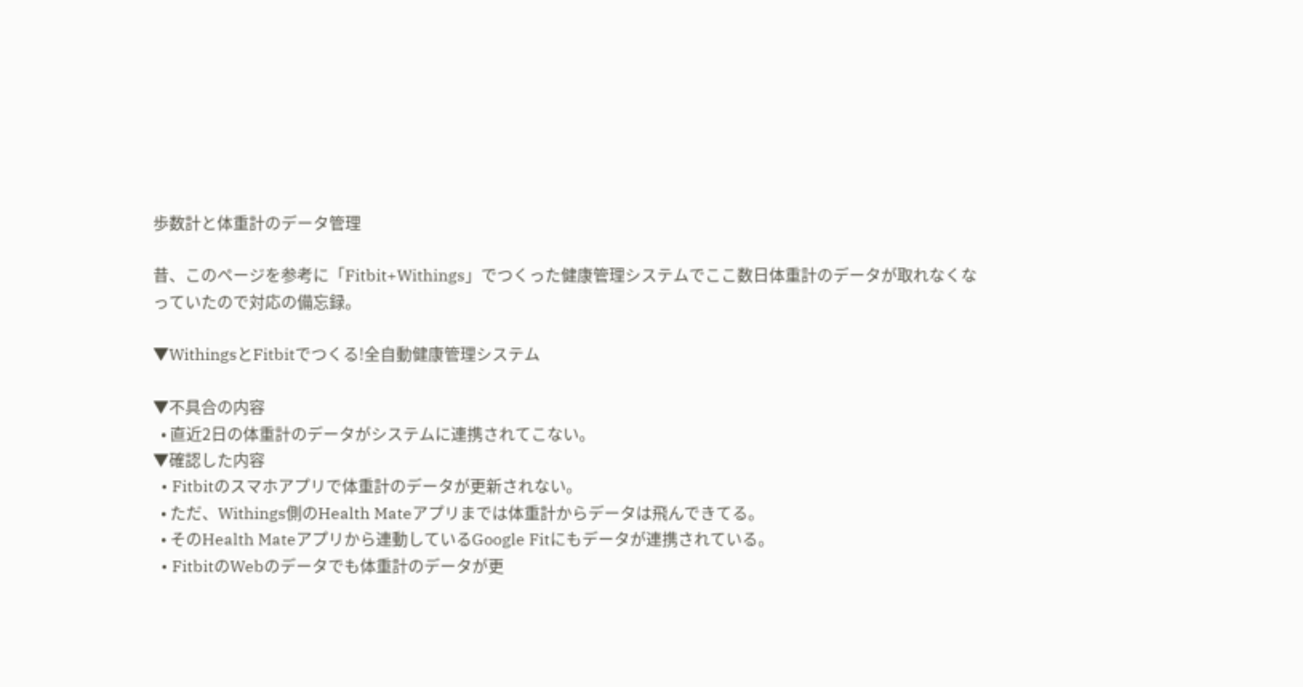歩数計と体重計のデータ管理

昔、このページを参考に「Fitbit+Withings」でつくった健康管理システムでここ数日体重計のデータが取れなくなっていたので対応の備忘録。

▼WithingsとFitbitでつくる!全自動健康管理システム

▼不具合の内容
  • 直近2日の体重計のデータがシステムに連携されてこない。
▼確認した内容
  • Fitbitのスマホアプリで体重計のデータが更新されない。
  • ただ、Withings側のHealth Mateアプリまでは体重計からデータは飛んできてる。
  • そのHealth Mateアプリから連動しているGoogle Fitにもデータが連携されている。
  • FitbitのWebのデータでも体重計のデータが更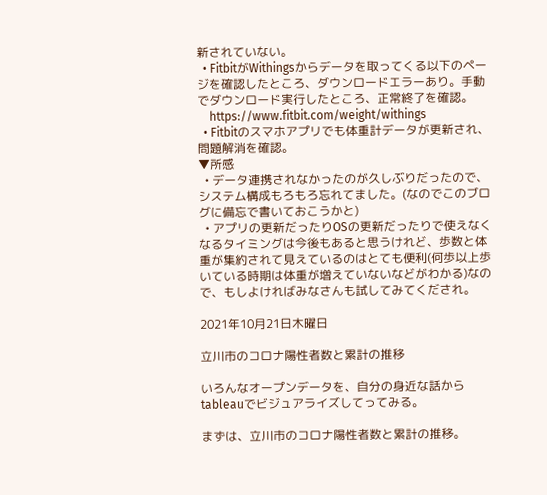新されていない。
  • FitbitがWithingsからデータを取ってくる以下のページを確認したところ、ダウンロードエラーあり。手動でダウンロード実行したところ、正常終了を確認。
    https://www.fitbit.com/weight/withings
  • Fitbitのスマホアプリでも体重計データが更新され、問題解消を確認。
▼所感
  • データ連携されなかったのが久しぶりだったので、システム構成もろもろ忘れてました。(なのでこのブログに備忘で書いておこうかと)
  • アプリの更新だったりOSの更新だったりで使えなくなるタイミングは今後もあると思うけれど、歩数と体重が集約されて見えているのはとても便利(何歩以上歩いている時期は体重が増えていないなどがわかる)なので、もしよければみなさんも試してみてくだされ。

2021年10月21日木曜日

立川市のコロナ陽性者数と累計の推移

いろんなオープンデータを、自分の身近な話からtableauでビジュアライズしてってみる。

まずは、立川市のコロナ陽性者数と累計の推移。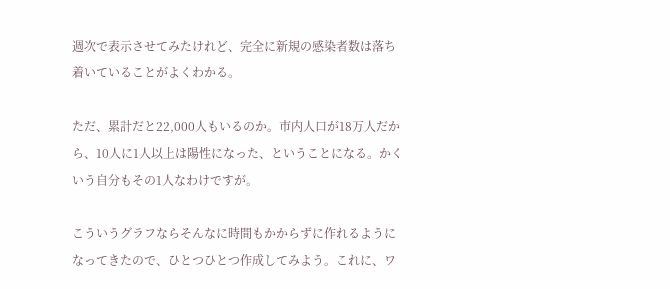週次で表示させてみたけれど、完全に新規の感染者数は落ち着いていることがよくわかる。

ただ、累計だと22,000人もいるのか。市内人口が18万人だから、10人に1人以上は陽性になった、ということになる。かくいう自分もその1人なわけですが。

こういうグラフならそんなに時間もかからずに作れるようになってきたので、ひとつひとつ作成してみよう。これに、ワ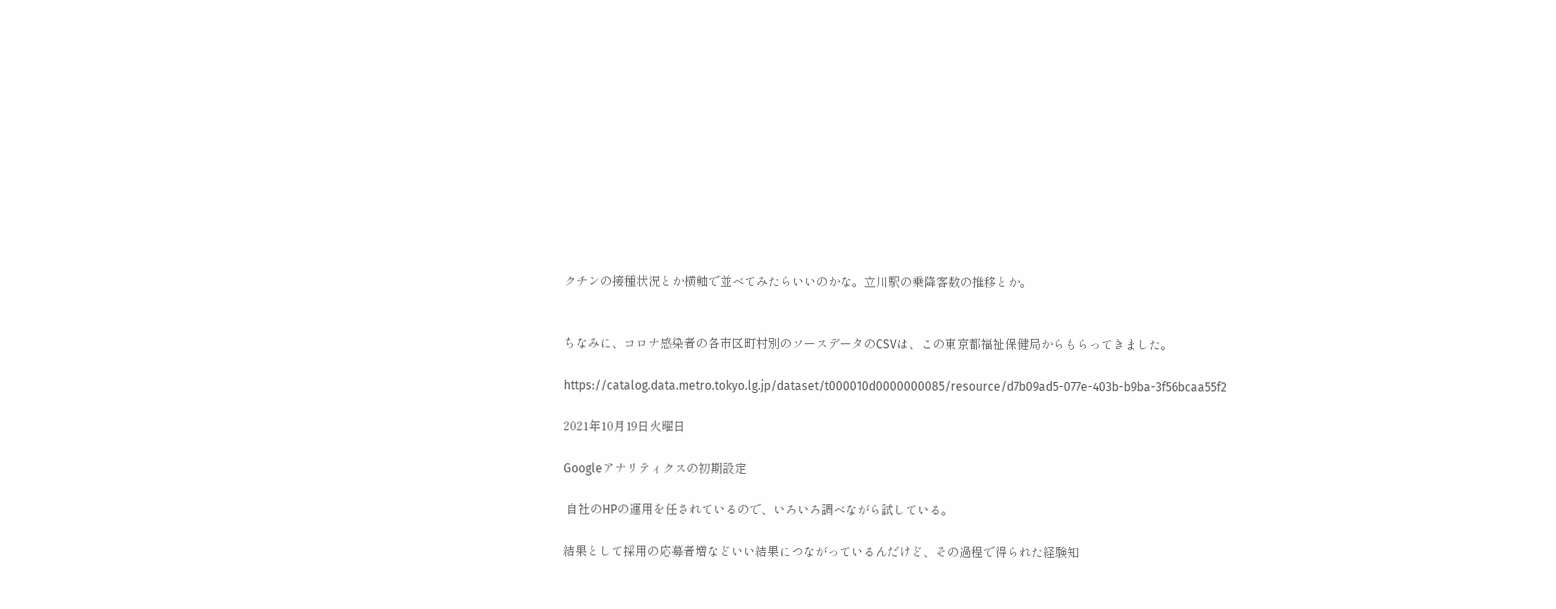クチンの接種状況とか横軸で並べてみたらいいのかな。立川駅の乗降客数の推移とか。


ちなみに、コロナ感染者の各市区町村別のソースデータのCSVは、この東京都福祉保健局からもらってきました。

https://catalog.data.metro.tokyo.lg.jp/dataset/t000010d0000000085/resource/d7b09ad5-077e-403b-b9ba-3f56bcaa55f2

2021年10月19日火曜日

Googleアナリティクスの初期設定

 自社のHPの運用を任されているので、いろいろ調べながら試している。

結果として採用の応募者増などいい結果につながっているんだけど、その過程で得られた経験知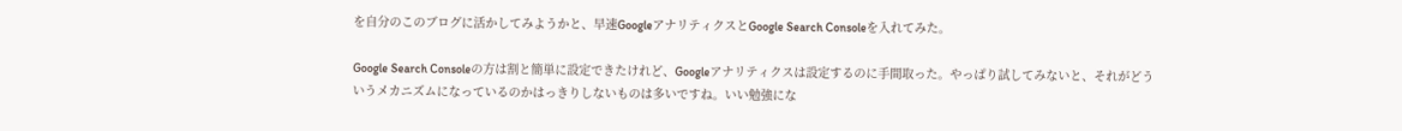を自分のこのブログに活かしてみようかと、早速GoogleアナリティクスとGoogle Search Consoleを入れてみた。

Google Search Consoleの方は割と簡単に設定できたけれど、Googleアナリティクスは設定するのに手間取った。やっぱり試してみないと、それがどういうメカニズムになっているのかはっきりしないものは多いですね。いい勉強にな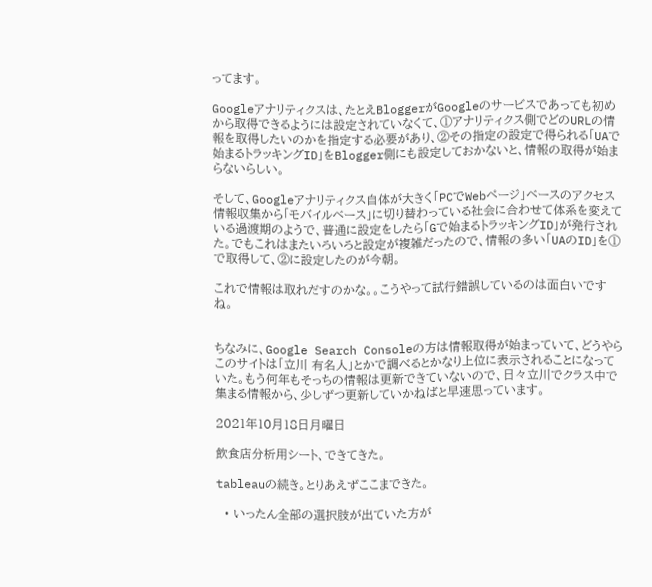ってます。

Googleアナリティクスは、たとえBloggerがGoogleのサービスであっても初めから取得できるようには設定されていなくて、①アナリティクス側でどのURLの情報を取得したいのかを指定する必要があり、②その指定の設定で得られる「UAで始まるトラッキングID」をBlogger側にも設定しておかないと、情報の取得が始まらないらしい。

そして、Googleアナリティクス自体が大きく「PCでWebページ」ベースのアクセス情報収集から「モバイルベース」に切り替わっている社会に合わせて体系を変えている過渡期のようで、普通に設定をしたら「Gで始まるトラッキングID」が発行された。でもこれはまたいろいろと設定が複雑だったので、情報の多い「UAのID」を①で取得して、②に設定したのが今朝。

これで情報は取れだすのかな。。こうやって試行錯誤しているのは面白いですね。


ちなみに、Google Search Consoleの方は情報取得が始まっていて、どうやらこのサイトは「立川 有名人」とかで調べるとかなり上位に表示されることになっていた。もう何年もそっちの情報は更新できていないので、日々立川でクラス中で集まる情報から、少しずつ更新していかねばと早速思っています。

2021年10月18日月曜日

飲食店分析用シート、できてきた。

tableauの続き。とりあえずここまできた。

  • いったん全部の選択肢が出ていた方が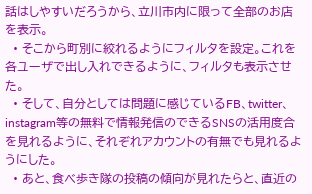話はしやすいだろうから、立川市内に限って全部のお店を表示。
  • そこから町別に絞れるようにフィルタを設定。これを各ユーザで出し入れできるように、フィルタも表示させた。
  • そして、自分としては問題に感じているFB、twitter、instagram等の無料で情報発信のできるSNSの活用度合を見れるように、それぞれアカウントの有無でも見れるようにした。
  • あと、食べ歩き隊の投稿の傾向が見れたらと、直近の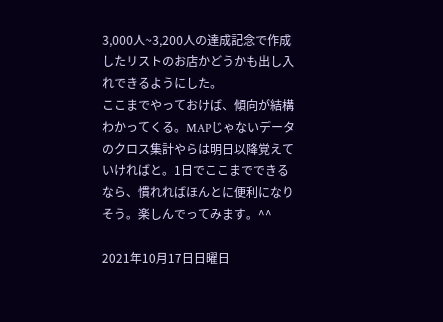3,000人~3,200人の達成記念で作成したリストのお店かどうかも出し入れできるようにした。
ここまでやっておけば、傾向が結構わかってくる。MAPじゃないデータのクロス集計やらは明日以降覚えていければと。1日でここまでできるなら、慣れればほんとに便利になりそう。楽しんでってみます。^^

2021年10月17日日曜日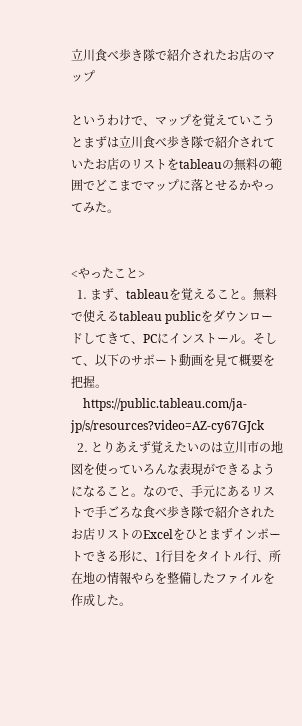立川食べ歩き隊で紹介されたお店のマップ

というわけで、マップを覚えていこうとまずは立川食べ歩き隊で紹介されていたお店のリストをtableauの無料の範囲でどこまでマップに落とせるかやってみた。


<やったこと>
  1. まず、tableauを覚えること。無料で使えるtableau publicをダウンロードしてきて、PCにインストール。そして、以下のサポート動画を見て概要を把握。
    https://public.tableau.com/ja-jp/s/resources?video=AZ-cy67GJck
  2. とりあえず覚えたいのは立川市の地図を使っていろんな表現ができるようになること。なので、手元にあるリストで手ごろな食べ歩き隊で紹介されたお店リストのExcelをひとまずインポートできる形に、1行目をタイトル行、所在地の情報やらを整備したファイルを作成した。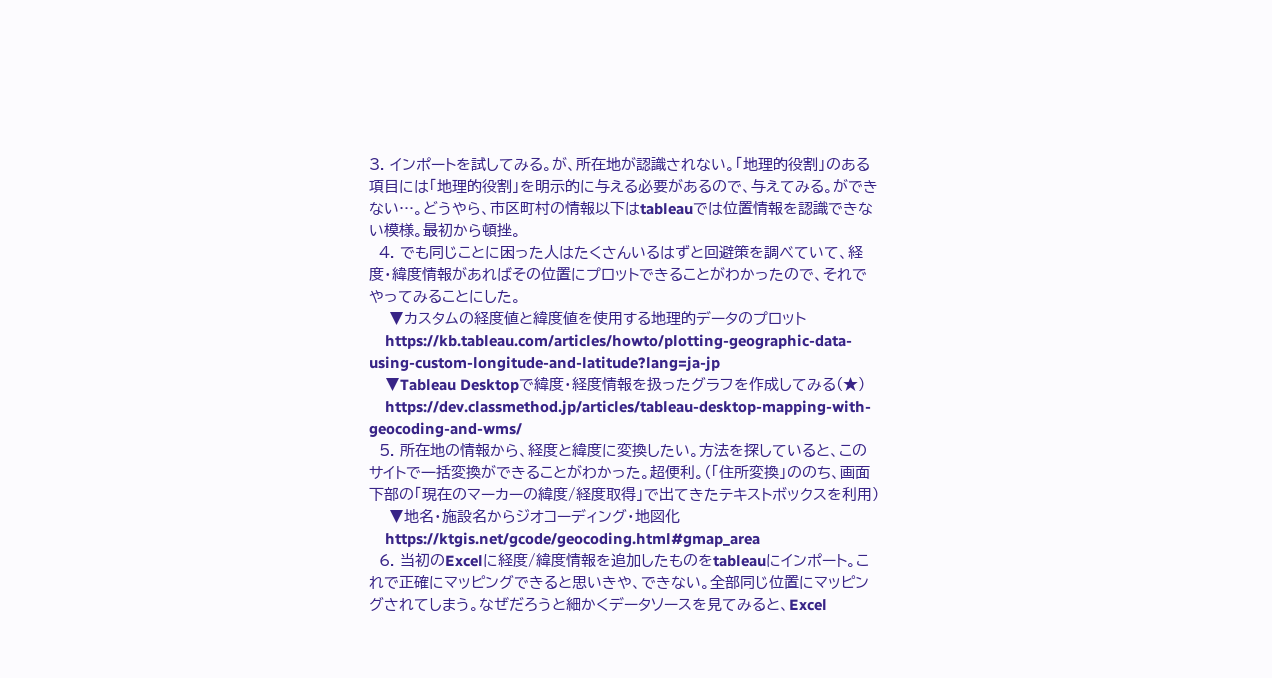3. インポートを試してみる。が、所在地が認識されない。「地理的役割」のある項目には「地理的役割」を明示的に与える必要があるので、与えてみる。ができない…。どうやら、市区町村の情報以下はtableauでは位置情報を認識できない模様。最初から頓挫。
  4. でも同じことに困った人はたくさんいるはずと回避策を調べていて、経度・緯度情報があればその位置にプロットできることがわかったので、それでやってみることにした。
    ▼カスタムの経度値と緯度値を使用する地理的データのプロット
    https://kb.tableau.com/articles/howto/plotting-geographic-data-using-custom-longitude-and-latitude?lang=ja-jp
    ▼Tableau Desktopで緯度・経度情報を扱ったグラフを作成してみる(★)
    https://dev.classmethod.jp/articles/tableau-desktop-mapping-with-geocoding-and-wms/
  5. 所在地の情報から、経度と緯度に変換したい。方法を探していると、このサイトで一括変換ができることがわかった。超便利。(「住所変換」ののち、画面下部の「現在のマーカーの緯度/経度取得」で出てきたテキストボックスを利用)
    ▼地名・施設名からジオコーディング・地図化
    https://ktgis.net/gcode/geocoding.html#gmap_area
  6. 当初のExcelに経度/緯度情報を追加したものをtableauにインポート。これで正確にマッピングできると思いきや、できない。全部同じ位置にマッピングされてしまう。なぜだろうと細かくデータソースを見てみると、Excel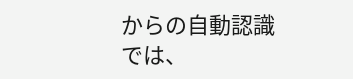からの自動認識では、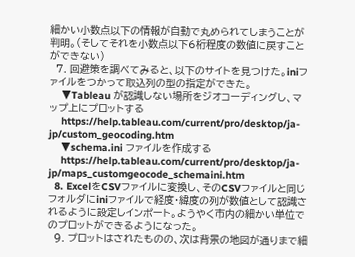細かい小数点以下の情報が自動で丸められてしまうことが判明。(そしてそれを小数点以下6桁程度の数値に戻すことができない)
  7. 回避策を調べてみると、以下のサイトを見つけた。iniファイルをつかって取込列の型の指定ができた。
    ▼Tableau が認識しない場所をジオコーディングし、マップ上にプロットする
    https://help.tableau.com/current/pro/desktop/ja-jp/custom_geocoding.htm
    ▼schema.ini ファイルを作成する
    https://help.tableau.com/current/pro/desktop/ja-jp/maps_customgeocode_schemaini.htm
  8. ExcelをCSVファイルに変換し、そのCSVファイルと同じフォルダにiniファイルで経度・緯度の列が数値として認識されるように設定しインポート。ようやく市内の細かい単位でのプロットができるようになった。
  9. プロットはされたものの、次は背景の地図が通りまで細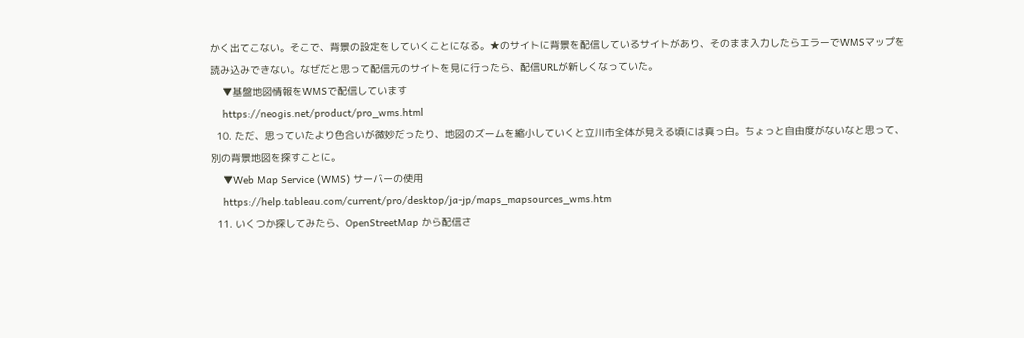かく出てこない。そこで、背景の設定をしていくことになる。★のサイトに背景を配信しているサイトがあり、そのまま入力したらエラーでWMSマップを読み込みできない。なぜだと思って配信元のサイトを見に行ったら、配信URLが新しくなっていた。
    ▼基盤地図情報をWMSで配信しています
    https://neogis.net/product/pro_wms.html
  10. ただ、思っていたより色合いが微妙だったり、地図のズームを縮小していくと立川市全体が見える頃には真っ白。ちょっと自由度がないなと思って、別の背景地図を探すことに。
    ▼Web Map Service (WMS) サーバーの使用
    https://help.tableau.com/current/pro/desktop/ja-jp/maps_mapsources_wms.htm
  11. いくつか探してみたら、OpenStreetMap から配信さ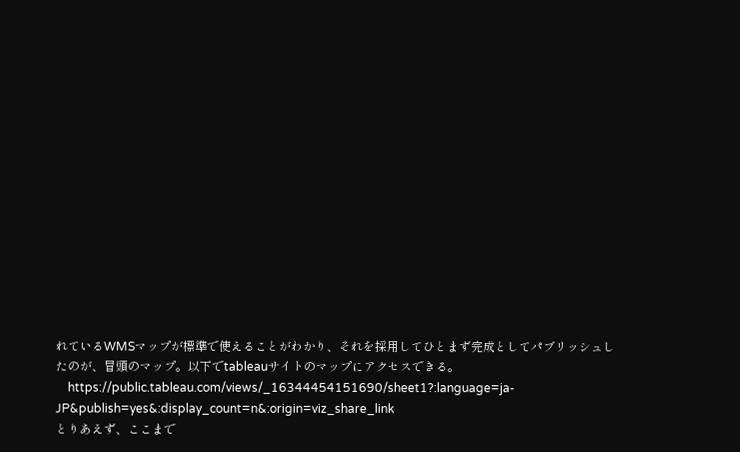れているWMSマップが標準で使えることがわかり、それを採用してひとまず完成としてパブリッシュしたのが、冒頭のマップ。以下でtableauサイトのマップにアクセスできる。
    https://public.tableau.com/views/_16344454151690/sheet1?:language=ja-JP&publish=yes&:display_count=n&:origin=viz_share_link
とりあえず、ここまで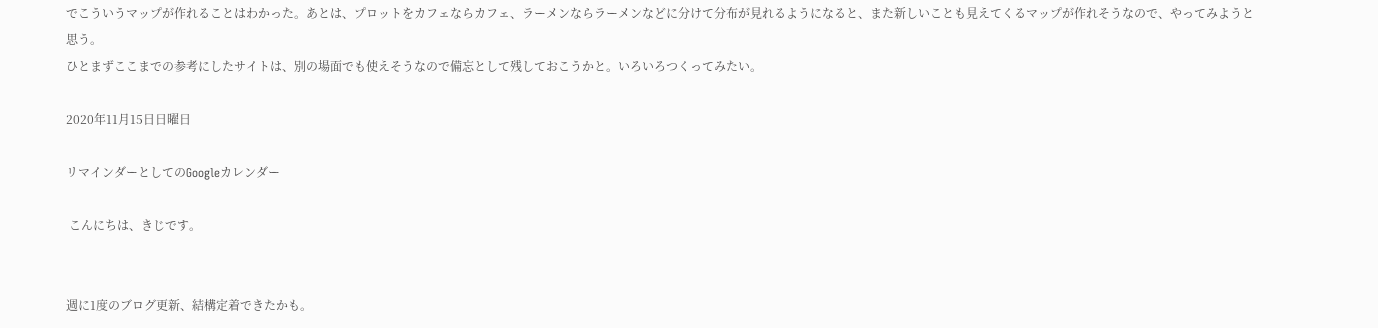でこういうマップが作れることはわかった。あとは、プロットをカフェならカフェ、ラーメンならラーメンなどに分けて分布が見れるようになると、また新しいことも見えてくるマップが作れそうなので、やってみようと思う。
ひとまずここまでの参考にしたサイトは、別の場面でも使えそうなので備忘として残しておこうかと。いろいろつくってみたい。

2020年11月15日日曜日

リマインダーとしてのGoogleカレンダー

 こんにちは、きじです。


週に1度のブログ更新、結構定着できたかも。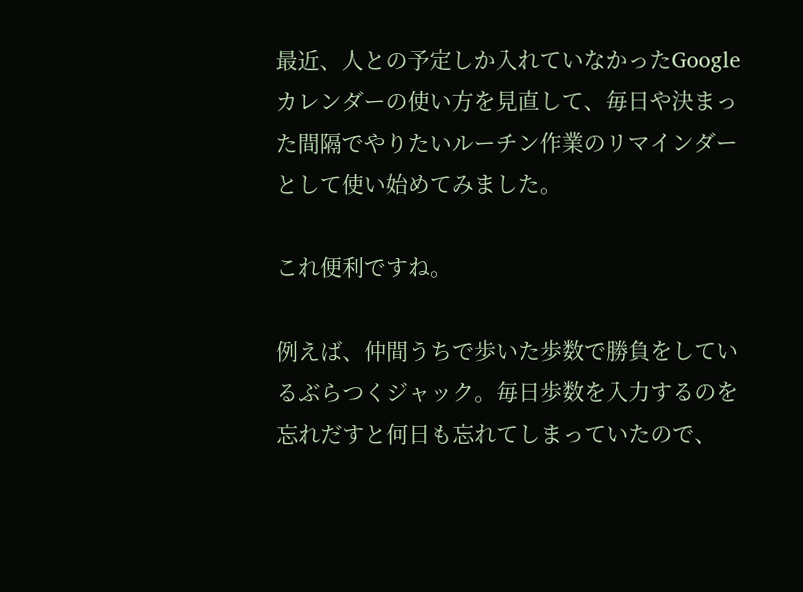最近、人との予定しか入れていなかったGoogleカレンダーの使い方を見直して、毎日や決まった間隔でやりたいルーチン作業のリマインダーとして使い始めてみました。

これ便利ですね。

例えば、仲間うちで歩いた歩数で勝負をしているぶらつくジャック。毎日歩数を入力するのを忘れだすと何日も忘れてしまっていたので、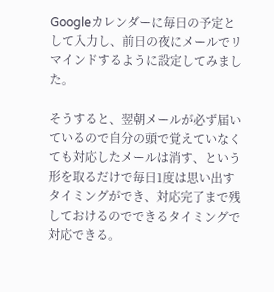Googleカレンダーに毎日の予定として入力し、前日の夜にメールでリマインドするように設定してみました。

そうすると、翌朝メールが必ず届いているので自分の頭で覚えていなくても対応したメールは消す、という形を取るだけで毎日1度は思い出すタイミングができ、対応完了まで残しておけるのでできるタイミングで対応できる。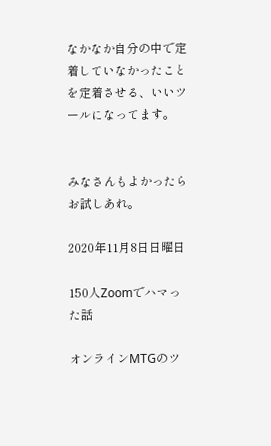なかなか自分の中で定着していなかったことを定着させる、いいツールになってます。


みなさんもよかったらお試しあれ。

2020年11月8日日曜日

150人Zoomでハマった話

オンラインMTGのツ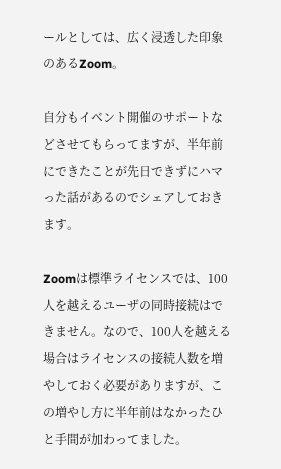ールとしては、広く浸透した印象のあるZoom。

自分もイベント開催のサポートなどさせてもらってますが、半年前にできたことが先日できずにハマった話があるのでシェアしておきます。

Zoomは標準ライセンスでは、100人を越えるユーザの同時接続はできません。なので、100人を越える場合はライセンスの接続人数を増やしておく必要がありますが、この増やし方に半年前はなかったひと手間が加わってました。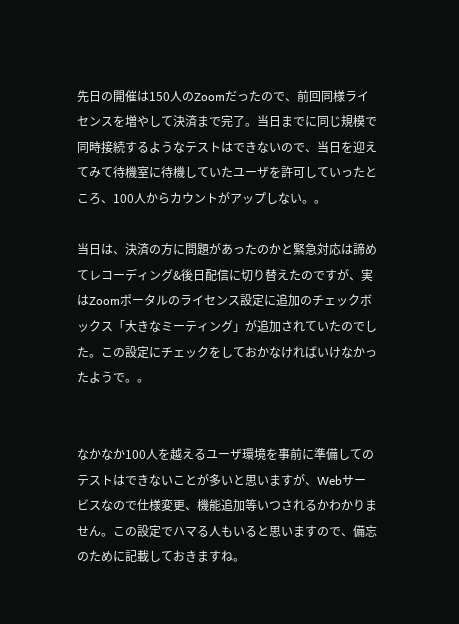先日の開催は150人のZoomだったので、前回同様ライセンスを増やして決済まで完了。当日までに同じ規模で同時接続するようなテストはできないので、当日を迎えてみて待機室に待機していたユーザを許可していったところ、100人からカウントがアップしない。。

当日は、決済の方に問題があったのかと緊急対応は諦めてレコーディング&後日配信に切り替えたのですが、実はZoomポータルのライセンス設定に追加のチェックボックス「大きなミーティング」が追加されていたのでした。この設定にチェックをしておかなければいけなかったようで。。


なかなか100人を越えるユーザ環境を事前に準備してのテストはできないことが多いと思いますが、Webサービスなので仕様変更、機能追加等いつされるかわかりません。この設定でハマる人もいると思いますので、備忘のために記載しておきますね。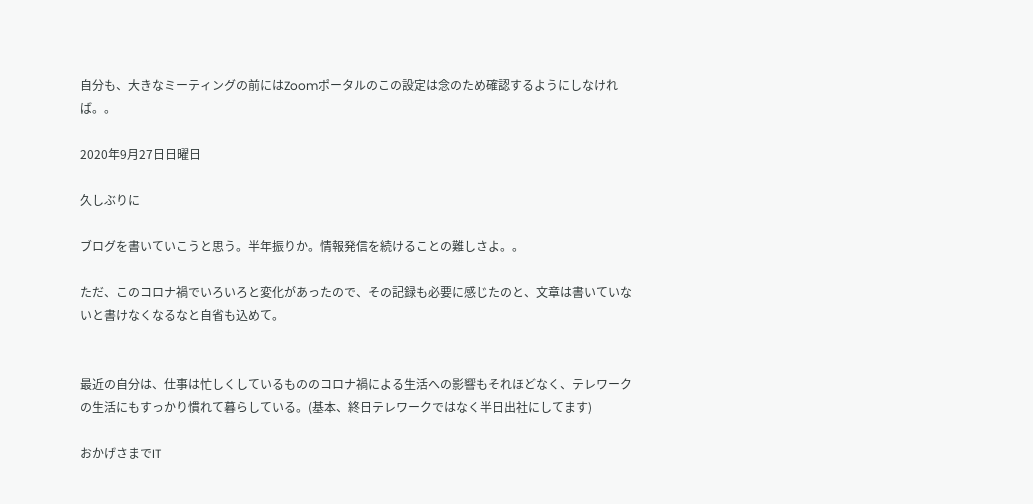自分も、大きなミーティングの前にはZoomポータルのこの設定は念のため確認するようにしなければ。。

2020年9月27日日曜日

久しぶりに

ブログを書いていこうと思う。半年振りか。情報発信を続けることの難しさよ。。

ただ、このコロナ禍でいろいろと変化があったので、その記録も必要に感じたのと、文章は書いていないと書けなくなるなと自省も込めて。


最近の自分は、仕事は忙しくしているもののコロナ禍による生活への影響もそれほどなく、テレワークの生活にもすっかり慣れて暮らしている。(基本、終日テレワークではなく半日出社にしてます)

おかげさまでIT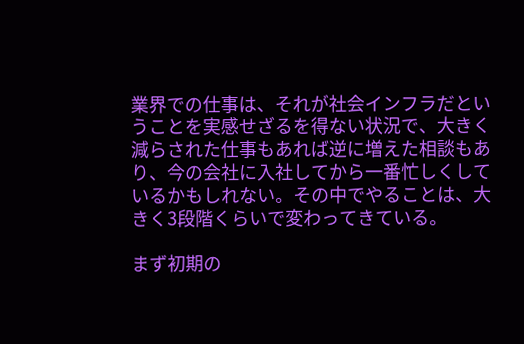業界での仕事は、それが社会インフラだということを実感せざるを得ない状況で、大きく減らされた仕事もあれば逆に増えた相談もあり、今の会社に入社してから一番忙しくしているかもしれない。その中でやることは、大きく3段階くらいで変わってきている。

まず初期の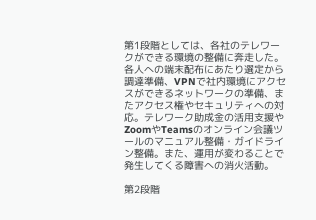第1段階としては、各社のテレワークができる環境の整備に奔走した。各人への端末配布にあたり選定から調達準備、VPNで社内環境にアクセスができるネットワークの準備、またアクセス権やセキュリティへの対応。テレワーク助成金の活用支援やZoomやTeamsのオンライン会議ツールのマニュアル整備・ガイドライン整備。また、運用が変わることで発生してくる障害への消火活動。

第2段階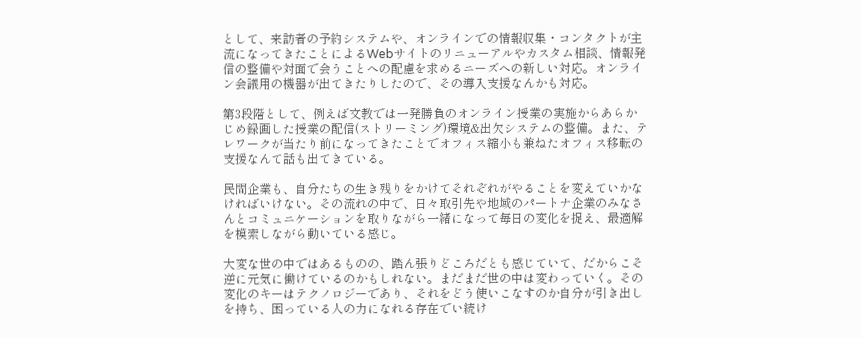として、来訪者の予約システムや、オンラインでの情報収集・コンタクトが主流になってきたことによるWebサイトのリニューアルやカスタム相談、情報発信の整備や対面で会うことへの配慮を求めるニーズへの新しい対応。オンライン会議用の機器が出てきたりしたので、その導入支援なんかも対応。

第3段階として、例えば文教では一発勝負のオンライン授業の実施からあらかじめ録画した授業の配信(ストリーミング)環境&出欠システムの整備。また、テレワークが当たり前になってきたことでオフィス縮小も兼ねたオフィス移転の支援なんて話も出てきている。

民間企業も、自分たちの生き残りをかけてそれぞれがやることを変えていかなければいけない。その流れの中で、日々取引先や地域のパートナ企業のみなさんとコミュニケーションを取りながら一緒になって毎日の変化を捉え、最適解を模索しながら動いている感じ。

大変な世の中ではあるものの、踏ん張りどころだとも感じていて、だからこそ逆に元気に働けているのかもしれない。まだまだ世の中は変わっていく。その変化のキーはテクノロジーであり、それをどう使いこなすのか自分が引き出しを持ち、困っている人の力になれる存在でい続け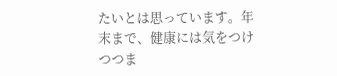たいとは思っています。年末まで、健康には気をつけつつま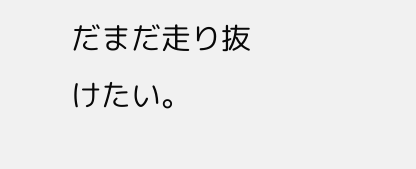だまだ走り抜けたい。